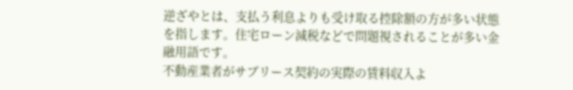逆ざやとは、支払う利息よりも受け取る控除額の方が多い状態を指します。住宅ローン減税などで問題視されることが多い金融用語です。
不動産業者がサブリース契約の実際の賃料収入よ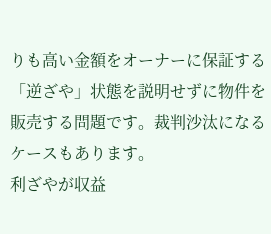りも高い金額をオーナーに保証する「逆ざや」状態を説明せずに物件を販売する問題です。裁判沙汰になるケースもあります。
利ざやが収益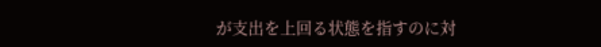が支出を上回る状態を指すのに対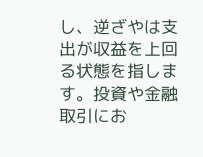し、逆ざやは支出が収益を上回る状態を指します。投資や金融取引にお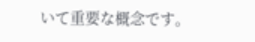いて重要な概念です。